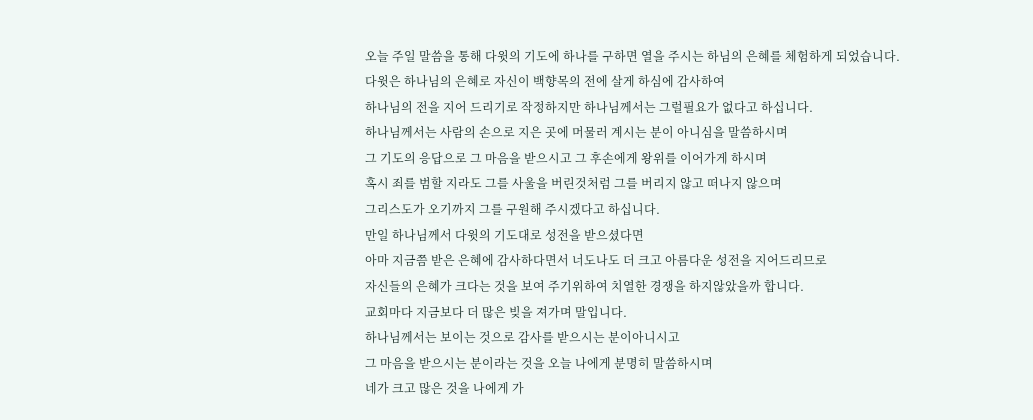오늘 주일 말씀을 통해 다윗의 기도에 하나를 구하면 열을 주시는 하님의 은혜를 체험하게 되었습니다.
다윗은 하나님의 은혜로 자신이 백향목의 전에 살게 하심에 감사하여
하나님의 전을 지어 드리기로 작정하지만 하나님께서는 그럴필요가 없다고 하십니다.
하나님께서는 사람의 손으로 지은 곳에 머물러 계시는 분이 아니심을 말씀하시며
그 기도의 응답으로 그 마음을 받으시고 그 후손에게 왕위를 이어가게 하시며
혹시 죄를 범할 지라도 그를 사울을 버린것처럼 그를 버리지 않고 떠나지 않으며
그리스도가 오기까지 그를 구원해 주시겠다고 하십니다.
만일 하나님께서 다윗의 기도대로 성전을 받으셨다면
아마 지금쯤 받은 은혜에 감사하다면서 너도나도 더 크고 아름다운 성전을 지어드리므로
자신들의 은혜가 크다는 것을 보여 주기위하여 치열한 경쟁을 하지않았을까 합니다.
교회마다 지금보다 더 많은 빚을 져가며 말입니다.
하나님께서는 보이는 것으로 감사를 받으시는 분이아니시고
그 마음을 받으시는 분이라는 것을 오늘 나에게 분명히 말씀하시며
네가 크고 많은 것을 나에게 가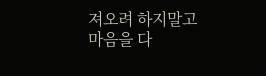져오려 하지말고
마음을 다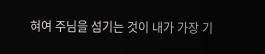혀여 주님을 섬기는 것이 내가 가장 기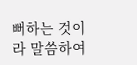뻐하는 것이라 말씀하여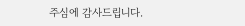주심에 감사드립니다.